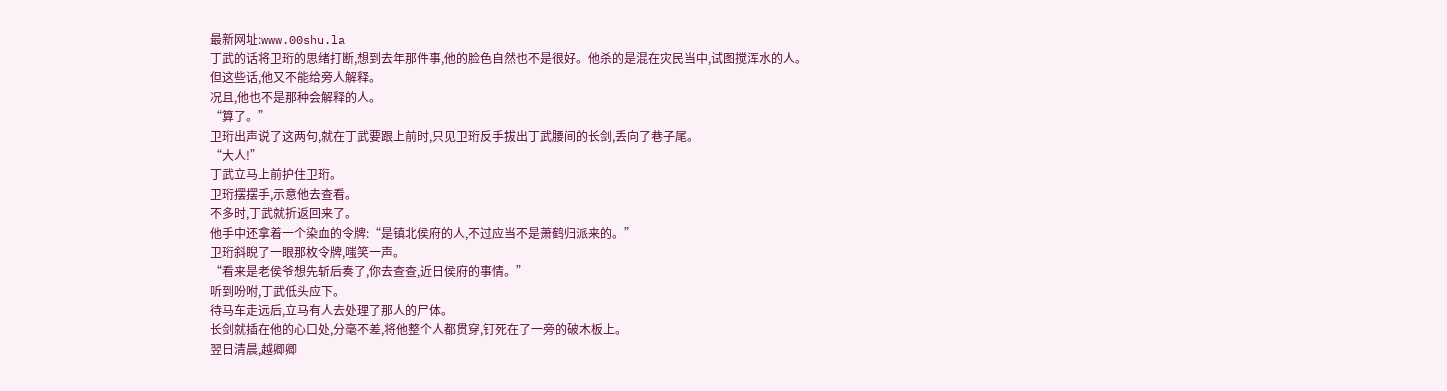最新网址:www.00shu.la
丁武的话将卫珩的思绪打断,想到去年那件事,他的脸色自然也不是很好。他杀的是混在灾民当中,试图搅浑水的人。
但这些话,他又不能给旁人解释。
况且,他也不是那种会解释的人。
“算了。”
卫珩出声说了这两句,就在丁武要跟上前时,只见卫珩反手拔出丁武腰间的长剑,丢向了巷子尾。
“大人!”
丁武立马上前护住卫珩。
卫珩摆摆手,示意他去查看。
不多时,丁武就折返回来了。
他手中还拿着一个染血的令牌:“是镇北侯府的人,不过应当不是萧鹤归派来的。”
卫珩斜睨了一眼那枚令牌,嗤笑一声。
“看来是老侯爷想先斩后奏了,你去查查,近日侯府的事情。”
听到吩咐,丁武低头应下。
待马车走远后,立马有人去处理了那人的尸体。
长剑就插在他的心口处,分毫不差,将他整个人都贯穿,钉死在了一旁的破木板上。
翌日清晨,越卿卿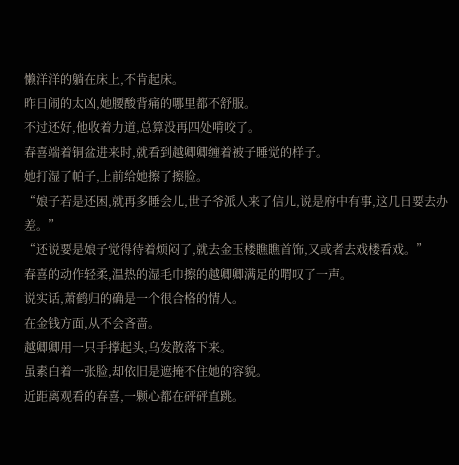懒洋洋的躺在床上,不肯起床。
昨日闹的太凶,她腰酸背痛的哪里都不舒服。
不过还好,他收着力道,总算没再四处啃咬了。
春喜端着铜盆进来时,就看到越卿卿缠着被子睡觉的样子。
她打湿了帕子,上前给她擦了擦脸。
“娘子若是还困,就再多睡会儿,世子爷派人来了信儿,说是府中有事,这几日要去办差。”
“还说要是娘子觉得待着烦闷了,就去金玉楼瞧瞧首饰,又或者去戏楼看戏。”
春喜的动作轻柔,温热的湿毛巾擦的越卿卿满足的喟叹了一声。
说实话,萧鹤归的确是一个很合格的情人。
在金钱方面,从不会吝啬。
越卿卿用一只手撑起头,乌发散落下来。
虽素白着一张脸,却依旧是遮掩不住她的容貌。
近距离观看的春喜,一颗心都在砰砰直跳。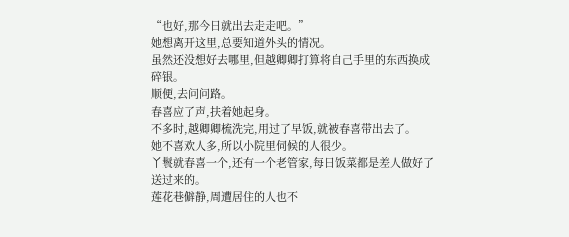“也好,那今日就出去走走吧。”
她想离开这里,总要知道外头的情况。
虽然还没想好去哪里,但越卿卿打算将自己手里的东西换成碎银。
顺便,去问问路。
春喜应了声,扶着她起身。
不多时,越卿卿梳洗完,用过了早饭,就被春喜带出去了。
她不喜欢人多,所以小院里伺候的人很少。
丫鬟就春喜一个,还有一个老管家,每日饭菜都是差人做好了送过来的。
莲花巷僻静,周遭居住的人也不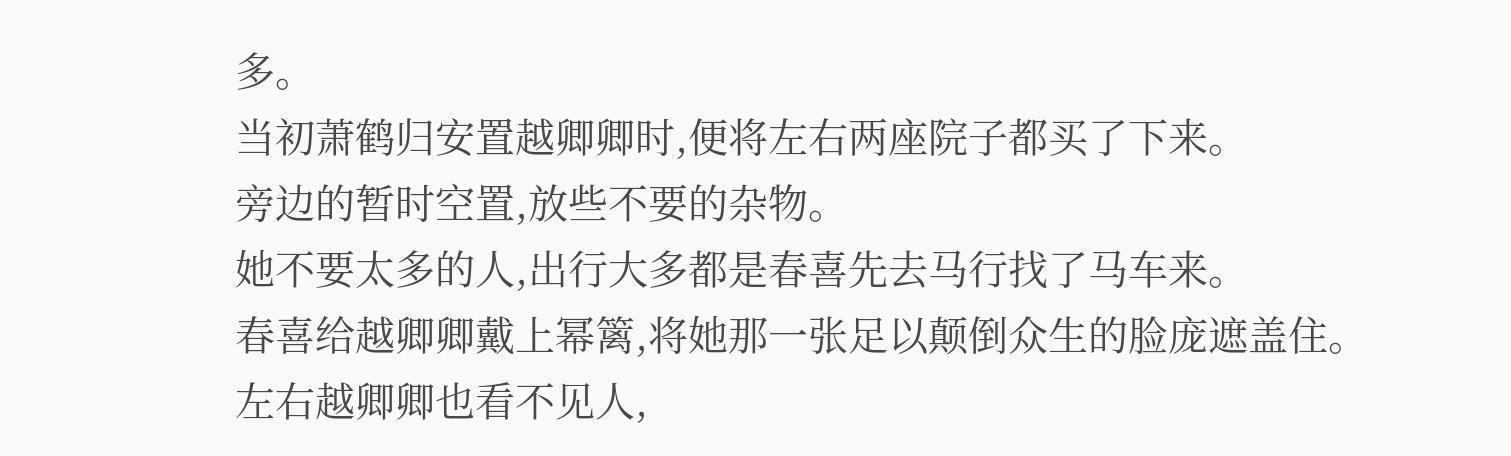多。
当初萧鹤归安置越卿卿时,便将左右两座院子都买了下来。
旁边的暂时空置,放些不要的杂物。
她不要太多的人,出行大多都是春喜先去马行找了马车来。
春喜给越卿卿戴上幂篱,将她那一张足以颠倒众生的脸庞遮盖住。
左右越卿卿也看不见人,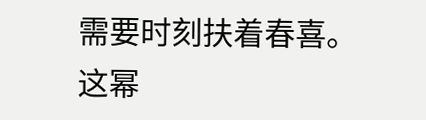需要时刻扶着春喜。
这幂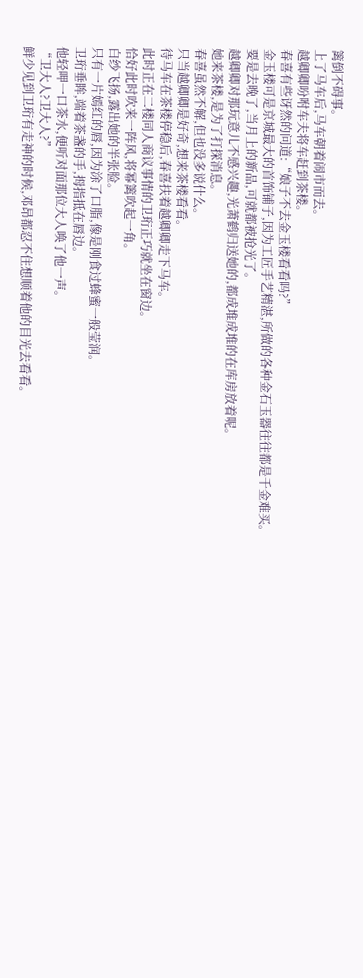篱倒不碍事。
上了马车后,马车朝着闹市而去。
越卿卿吩咐车夫将车赶到茶楼。
春喜有些讶然的问道:“娘子不去金玉楼看看吗?”
金玉楼可是京城最大的首饰铺子,因为工匠手艺精湛,所做的各种金石玉器往往都是千金难买。
要是去晚了,当月上的新品,可就都被抢光了。
越卿卿对那玩意儿不感兴趣,光萧鹤归送她的,都成堆成堆的在库房放着呢。
她来茶楼,是为了打探消息。
春喜虽然不解,但也没多说什么。
只当越卿卿是好奇,想来茶楼看看。
待马车在茶楼停稳后,春喜扶着越卿卿走下马车。
此时正在二楼同人商议事情的卫珩正巧就坐在窗边。
恰好此时吹来一阵风,将幂篱吹起一角。
白纱飞扬,露出她的半张脸。
只有一片嫣红的唇,因为涂了口脂,像是刚食过蜂蜜一般莹润。
卫珩垂眸,端着茶盏的手,拇指抵在唇边。
他轻呷一口茶水,便听对面那位大人唤了他一声。
“卫大人?卫大人?”
鲜少见到卫珩有走神的时候,邓昂都忍不住想顺着他的目光去看看。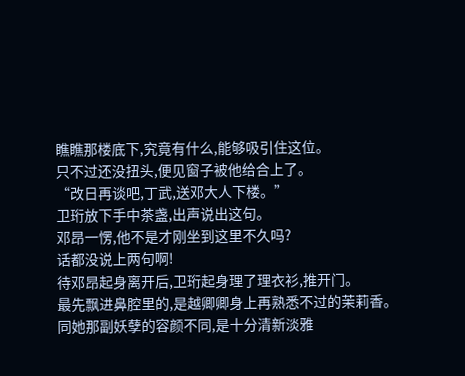瞧瞧那楼底下,究竟有什么,能够吸引住这位。
只不过还没扭头,便见窗子被他给合上了。
“改日再谈吧,丁武,送邓大人下楼。”
卫珩放下手中茶盏,出声说出这句。
邓昂一愣,他不是才刚坐到这里不久吗?
话都没说上两句啊!
待邓昂起身离开后,卫珩起身理了理衣衫,推开门。
最先飘进鼻腔里的,是越卿卿身上再熟悉不过的茉莉香。
同她那副妖孽的容颜不同,是十分清新淡雅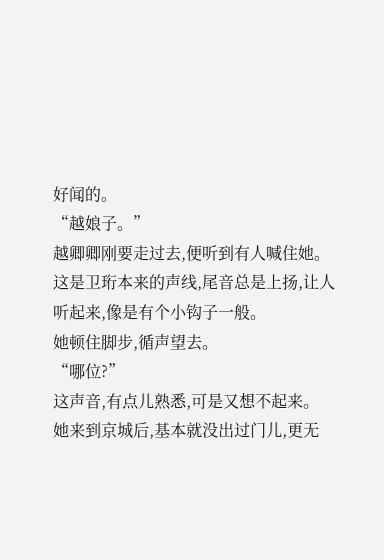好闻的。
“越娘子。”
越卿卿刚要走过去,便听到有人喊住她。
这是卫珩本来的声线,尾音总是上扬,让人听起来,像是有个小钩子一般。
她顿住脚步,循声望去。
“哪位?”
这声音,有点儿熟悉,可是又想不起来。
她来到京城后,基本就没出过门儿,更无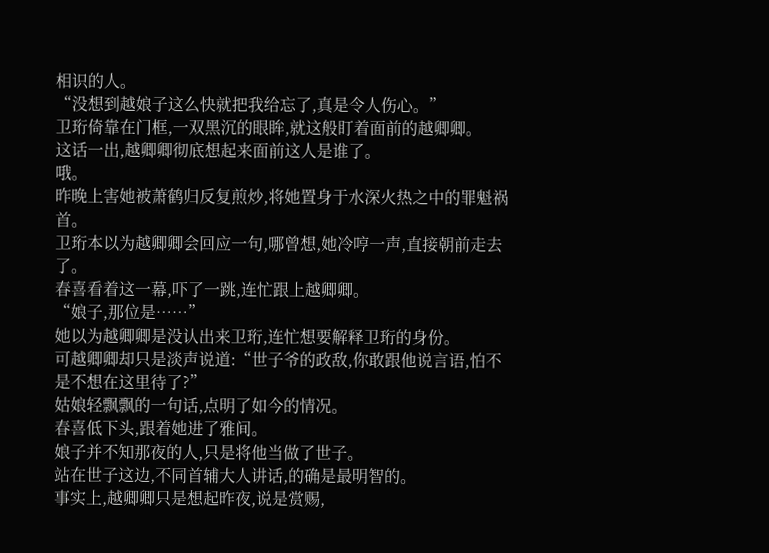相识的人。
“没想到越娘子这么快就把我给忘了,真是令人伤心。”
卫珩倚靠在门框,一双黑沉的眼眸,就这般盯着面前的越卿卿。
这话一出,越卿卿彻底想起来面前这人是谁了。
哦。
昨晚上害她被萧鹤归反复煎炒,将她置身于水深火热之中的罪魁祸首。
卫珩本以为越卿卿会回应一句,哪曾想,她冷哼一声,直接朝前走去了。
春喜看着这一幕,吓了一跳,连忙跟上越卿卿。
“娘子,那位是……”
她以为越卿卿是没认出来卫珩,连忙想要解释卫珩的身份。
可越卿卿却只是淡声说道:“世子爷的政敌,你敢跟他说言语,怕不是不想在这里待了?”
姑娘轻飘飘的一句话,点明了如今的情况。
春喜低下头,跟着她进了雅间。
娘子并不知那夜的人,只是将他当做了世子。
站在世子这边,不同首辅大人讲话,的确是最明智的。
事实上,越卿卿只是想起昨夜,说是赏赐,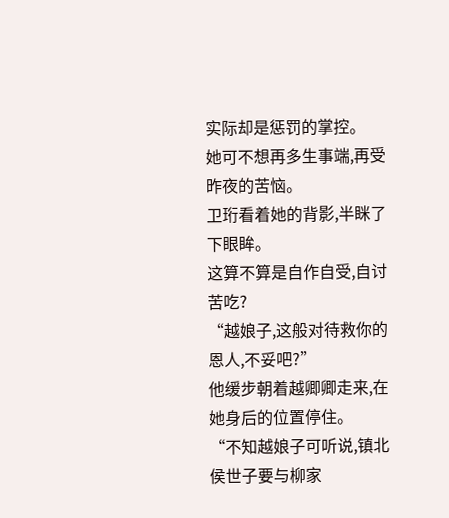实际却是惩罚的掌控。
她可不想再多生事端,再受昨夜的苦恼。
卫珩看着她的背影,半眯了下眼眸。
这算不算是自作自受,自讨苦吃?
“越娘子,这般对待救你的恩人,不妥吧?”
他缓步朝着越卿卿走来,在她身后的位置停住。
“不知越娘子可听说,镇北侯世子要与柳家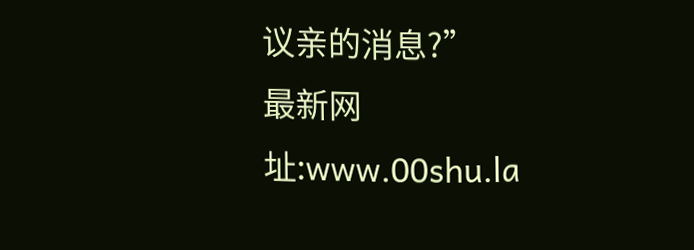议亲的消息?”
最新网址:www.00shu.la